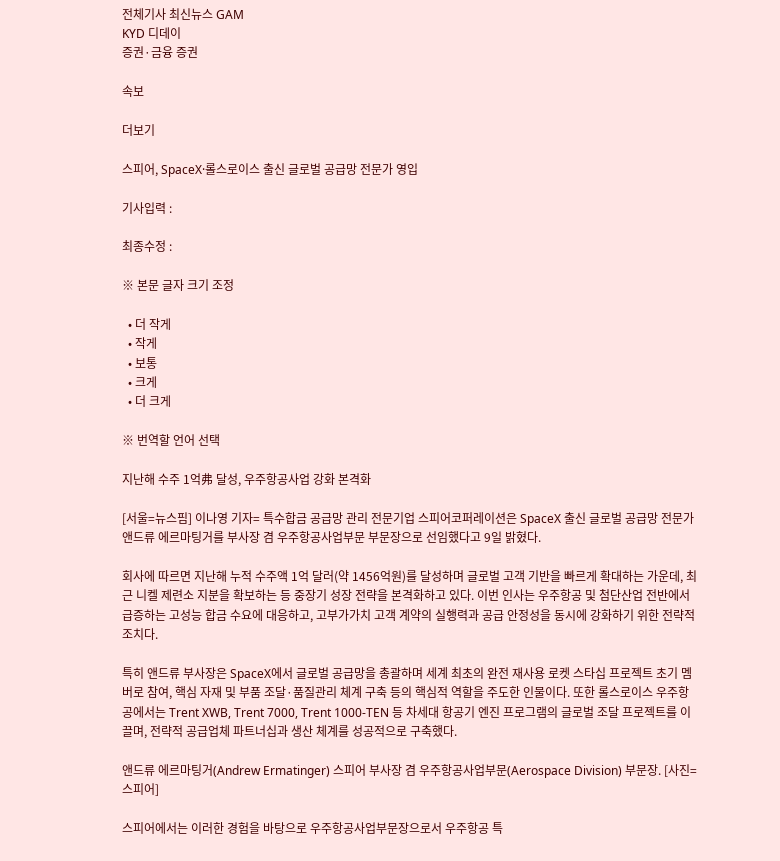전체기사 최신뉴스 GAM
KYD 디데이
증권·금융 증권

속보

더보기

스피어, SpaceX·롤스로이스 출신 글로벌 공급망 전문가 영입

기사입력 :

최종수정 :

※ 본문 글자 크기 조정

  • 더 작게
  • 작게
  • 보통
  • 크게
  • 더 크게

※ 번역할 언어 선택

지난해 수주 1억弗 달성, 우주항공사업 강화 본격화

[서울=뉴스핌] 이나영 기자= 특수합금 공급망 관리 전문기업 스피어코퍼레이션은 SpaceX 출신 글로벌 공급망 전문가 앤드류 에르마팅거를 부사장 겸 우주항공사업부문 부문장으로 선임했다고 9일 밝혔다.

회사에 따르면 지난해 누적 수주액 1억 달러(약 1456억원)를 달성하며 글로벌 고객 기반을 빠르게 확대하는 가운데, 최근 니켈 제련소 지분을 확보하는 등 중장기 성장 전략을 본격화하고 있다. 이번 인사는 우주항공 및 첨단산업 전반에서 급증하는 고성능 합금 수요에 대응하고, 고부가가치 고객 계약의 실행력과 공급 안정성을 동시에 강화하기 위한 전략적 조치다.

특히 앤드류 부사장은 SpaceX에서 글로벌 공급망을 총괄하며 세계 최초의 완전 재사용 로켓 스타십 프로젝트 초기 멤버로 참여, 핵심 자재 및 부품 조달·품질관리 체계 구축 등의 핵심적 역할을 주도한 인물이다. 또한 롤스로이스 우주항공에서는 Trent XWB, Trent 7000, Trent 1000-TEN 등 차세대 항공기 엔진 프로그램의 글로벌 조달 프로젝트를 이끌며, 전략적 공급업체 파트너십과 생산 체계를 성공적으로 구축했다.

앤드류 에르마팅거(Andrew Ermatinger) 스피어 부사장 겸 우주항공사업부문(Aerospace Division) 부문장. [사진=스피어]

스피어에서는 이러한 경험을 바탕으로 우주항공사업부문장으로서 우주항공 특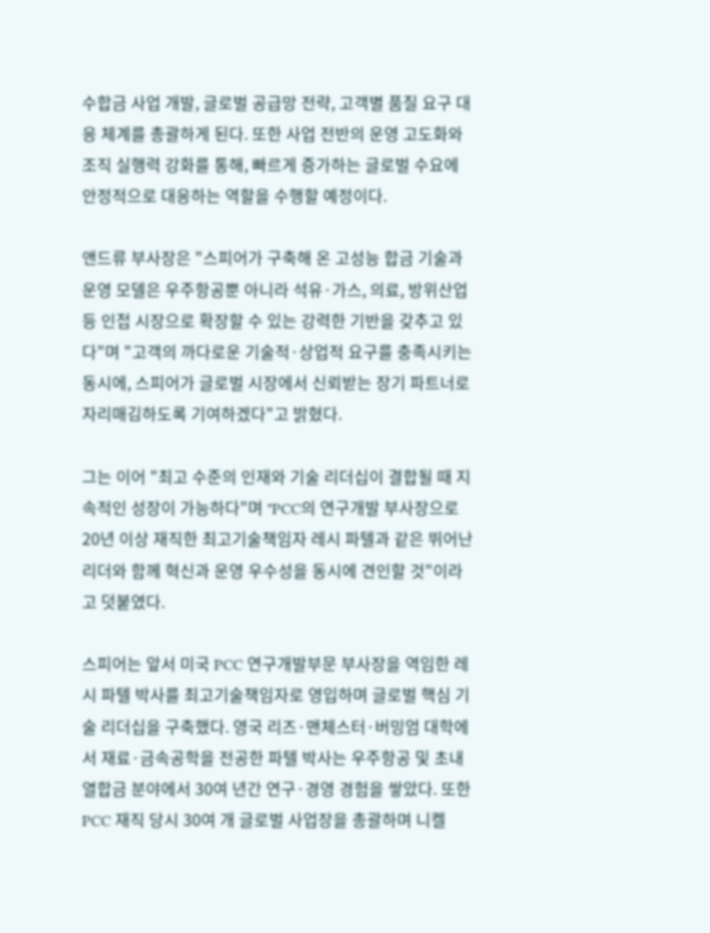수합금 사업 개발, 글로벌 공급망 전략, 고객별 품질 요구 대응 체계를 총괄하게 된다. 또한 사업 전반의 운영 고도화와 조직 실행력 강화를 통해, 빠르게 증가하는 글로벌 수요에 안정적으로 대응하는 역할을 수행할 예정이다.

앤드류 부사장은 "스피어가 구축해 온 고성능 합금 기술과 운영 모델은 우주항공뿐 아니라 석유·가스, 의료, 방위산업 등 인접 시장으로 확장할 수 있는 강력한 기반을 갖추고 있다"며 "고객의 까다로운 기술적·상업적 요구를 충족시키는 동시에, 스피어가 글로벌 시장에서 신뢰받는 장기 파트너로 자리매김하도록 기여하겠다"고 밝혔다.

그는 이어 "최고 수준의 인재와 기술 리더십이 결합될 때 지속적인 성장이 가능하다"며 "PCC의 연구개발 부사장으로 20년 이상 재직한 최고기술책임자 레시 파텔과 같은 뛰어난 리더와 함께 혁신과 운영 우수성을 동시에 견인할 것"이라고 덧붙였다.

스피어는 앞서 미국 PCC 연구개발부문 부사장을 역임한 레시 파텔 박사를 최고기술책임자로 영입하며 글로벌 핵심 기술 리더십을 구축했다. 영국 리즈·맨체스터·버밍엄 대학에서 재료·금속공학을 전공한 파텔 박사는 우주항공 및 초내열합금 분야에서 30여 년간 연구·경영 경험을 쌓았다. 또한 PCC 재직 당시 30여 개 글로벌 사업장을 총괄하며 니켈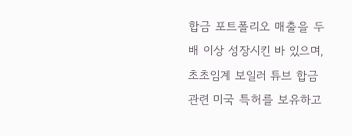합금 포트폴리오 매출을 두 배 이상 성장시킨 바 있으며, 초초임계 보일러 튜브 합금 관련 미국 특허를 보유하고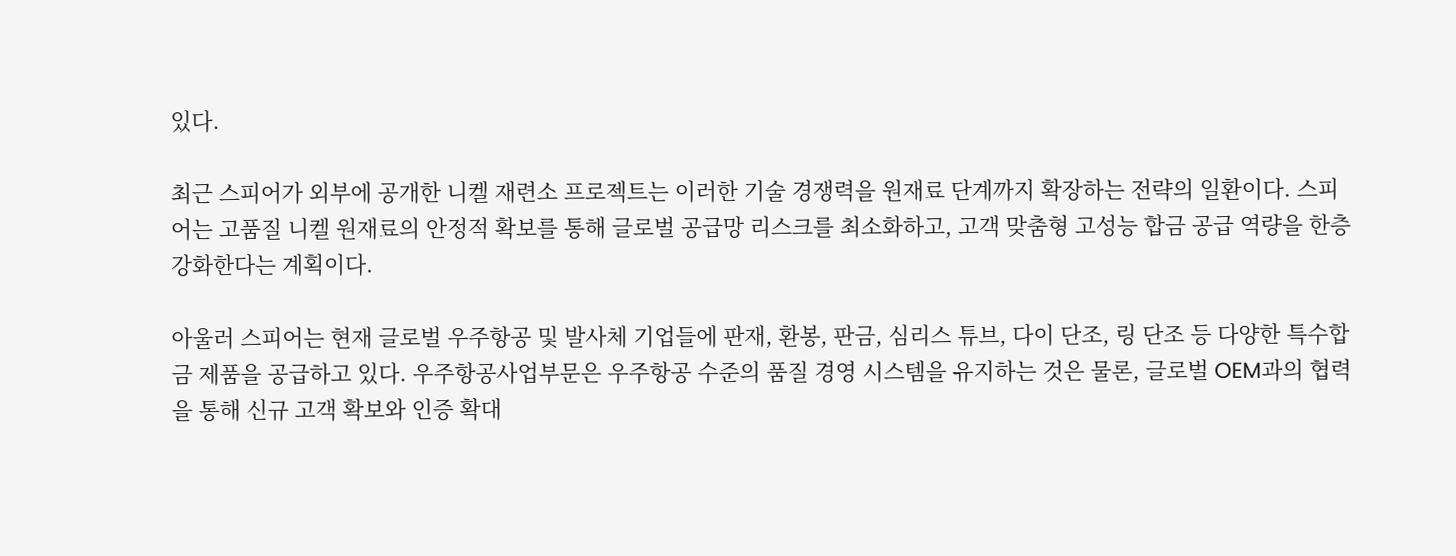있다.

최근 스피어가 외부에 공개한 니켈 재련소 프로젝트는 이러한 기술 경쟁력을 원재료 단계까지 확장하는 전략의 일환이다. 스피어는 고품질 니켈 원재료의 안정적 확보를 통해 글로벌 공급망 리스크를 최소화하고, 고객 맞춤형 고성능 합금 공급 역량을 한층 강화한다는 계획이다.

아울러 스피어는 현재 글로벌 우주항공 및 발사체 기업들에 판재, 환봉, 판금, 심리스 튜브, 다이 단조, 링 단조 등 다양한 특수합금 제품을 공급하고 있다. 우주항공사업부문은 우주항공 수준의 품질 경영 시스템을 유지하는 것은 물론, 글로벌 OEM과의 협력을 통해 신규 고객 확보와 인증 확대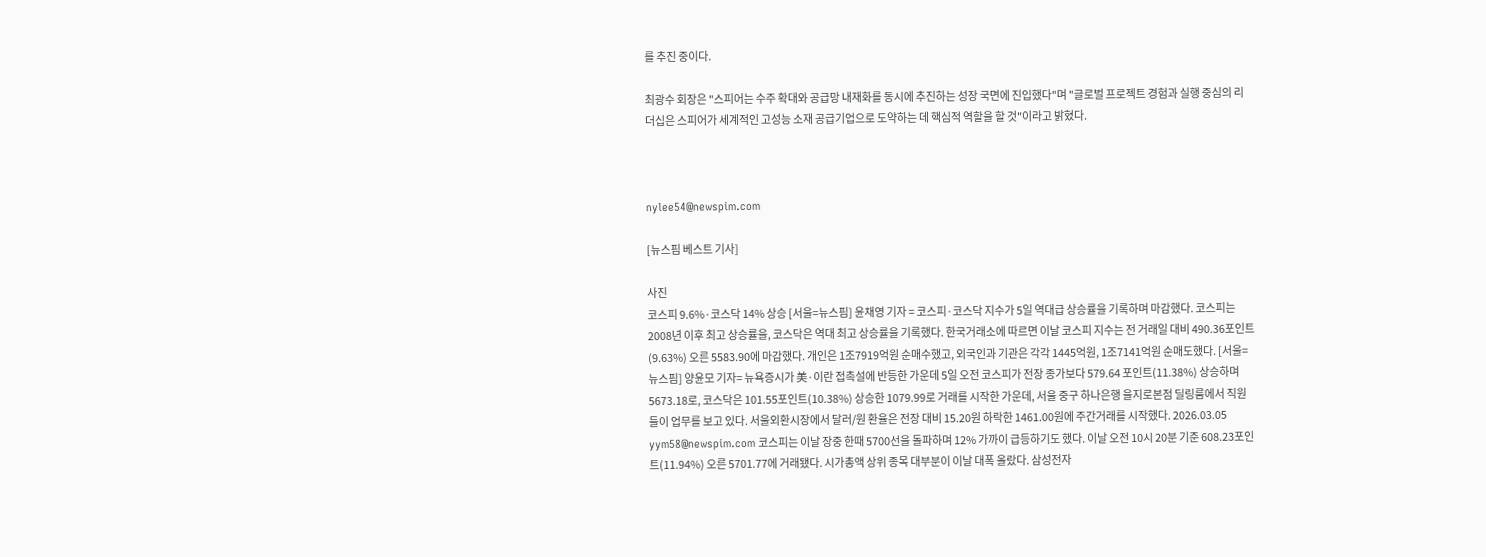를 추진 중이다.

최광수 회장은 "스피어는 수주 확대와 공급망 내재화를 동시에 추진하는 성장 국면에 진입했다"며 "글로벌 프로젝트 경험과 실행 중심의 리더십은 스피어가 세계적인 고성능 소재 공급기업으로 도약하는 데 핵심적 역할을 할 것"이라고 밝혔다.



nylee54@newspim.com

[뉴스핌 베스트 기사]

사진
코스피 9.6%·코스닥 14% 상승 [서울=뉴스핌] 윤채영 기자 = 코스피·코스닥 지수가 5일 역대급 상승률을 기록하며 마감했다. 코스피는 2008년 이후 최고 상승률을, 코스닥은 역대 최고 상승률을 기록했다. 한국거래소에 따르면 이날 코스피 지수는 전 거래일 대비 490.36포인트(9.63%) 오른 5583.90에 마감했다. 개인은 1조7919억원 순매수했고, 외국인과 기관은 각각 1445억원, 1조7141억원 순매도했다. [서울=뉴스핌] 양윤모 기자= 뉴욕증시가 美·이란 접촉설에 반등한 가운데 5일 오전 코스피가 전장 종가보다 579.64 포인트(11.38%) 상승하며 5673.18로, 코스닥은 101.55포인트(10.38%) 상승한 1079.99로 거래를 시작한 가운데, 서울 중구 하나은행 을지로본점 딜링룸에서 직원들이 업무를 보고 있다. 서울외환시장에서 달러/원 환율은 전장 대비 15.20원 하락한 1461.00원에 주간거래를 시작했다. 2026.03.05 yym58@newspim.com 코스피는 이날 장중 한때 5700선을 돌파하며 12% 가까이 급등하기도 했다. 이날 오전 10시 20분 기준 608.23포인트(11.94%) 오른 5701.77에 거래됐다. 시가총액 상위 종목 대부분이 이날 대폭 올랐다. 삼성전자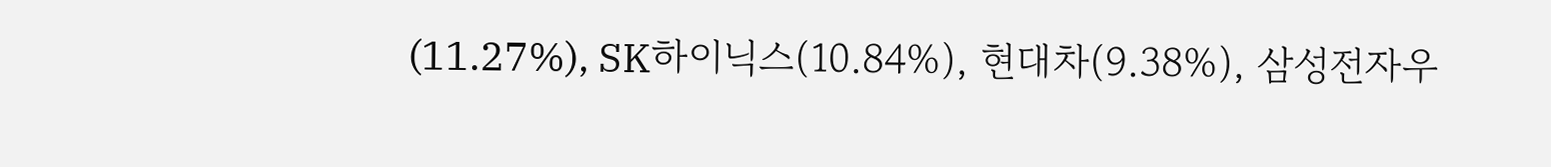(11.27%), SK하이닉스(10.84%), 현대차(9.38%), 삼성전자우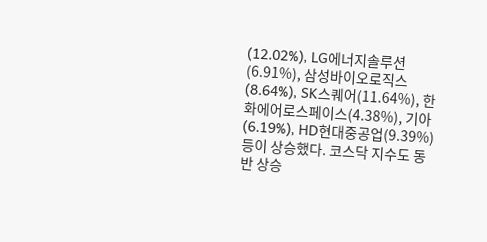(12.02%), LG에너지솔루션(6.91%), 삼성바이오로직스(8.64%), SK스퀘어(11.64%), 한화에어로스페이스(4.38%), 기아(6.19%), HD현대중공업(9.39%) 등이 상승했다. 코스닥 지수도 동반 상승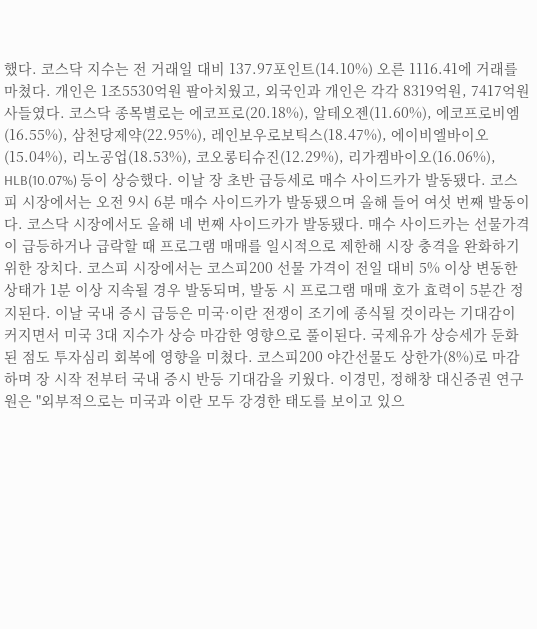했다. 코스닥 지수는 전 거래일 대비 137.97포인트(14.10%) 오른 1116.41에 거래를 마쳤다. 개인은 1조5530억원 팔아치웠고, 외국인과 개인은 각각 8319억원, 7417억원 사들였다. 코스닥 종목별로는 에코프로(20.18%), 알테오젠(11.60%), 에코프로비엠(16.55%), 삼천당제약(22.95%), 레인보우로보틱스(18.47%), 에이비엘바이오(15.04%), 리노공업(18.53%), 코오롱티슈진(12.29%), 리가켐바이오(16.06%), HLB(10.07%) 등이 상승했다. 이날 장 초반 급등세로 매수 사이드카가 발동됐다. 코스피 시장에서는 오전 9시 6분 매수 사이드카가 발동됐으며 올해 들어 여섯 번째 발동이다. 코스닥 시장에서도 올해 네 번째 사이드카가 발동됐다. 매수 사이드카는 선물가격이 급등하거나 급락할 때 프로그램 매매를 일시적으로 제한해 시장 충격을 완화하기 위한 장치다. 코스피 시장에서는 코스피200 선물 가격이 전일 대비 5% 이상 변동한 상태가 1분 이상 지속될 경우 발동되며, 발동 시 프로그램 매매 호가 효력이 5분간 정지된다. 이날 국내 증시 급등은 미국·이란 전쟁이 조기에 종식될 것이라는 기대감이 커지면서 미국 3대 지수가 상승 마감한 영향으로 풀이된다. 국제유가 상승세가 둔화된 점도 투자심리 회복에 영향을 미쳤다. 코스피200 야간선물도 상한가(8%)로 마감하며 장 시작 전부터 국내 증시 반등 기대감을 키웠다. 이경민, 정해창 대신증권 연구원은 "외부적으로는 미국과 이란 모두 강경한 태도를 보이고 있으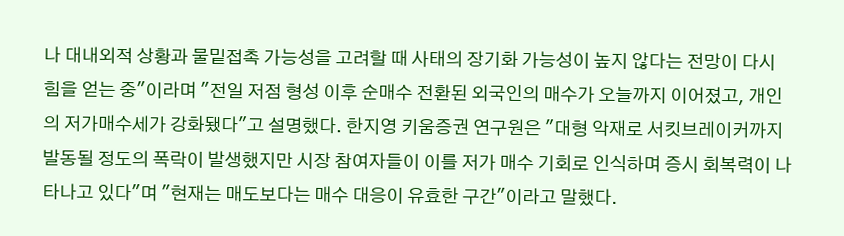나 대내외적 상황과 물밑접촉 가능성을 고려할 때 사태의 장기화 가능성이 높지 않다는 전망이 다시 힘을 얻는 중"이라며 "전일 저점 형성 이후 순매수 전환된 외국인의 매수가 오늘까지 이어졌고, 개인의 저가매수세가 강화됐다"고 설명했다. 한지영 키움증권 연구원은 "대형 악재로 서킷브레이커까지 발동될 정도의 폭락이 발생했지만 시장 참여자들이 이를 저가 매수 기회로 인식하며 증시 회복력이 나타나고 있다"며 "현재는 매도보다는 매수 대응이 유효한 구간"이라고 말했다.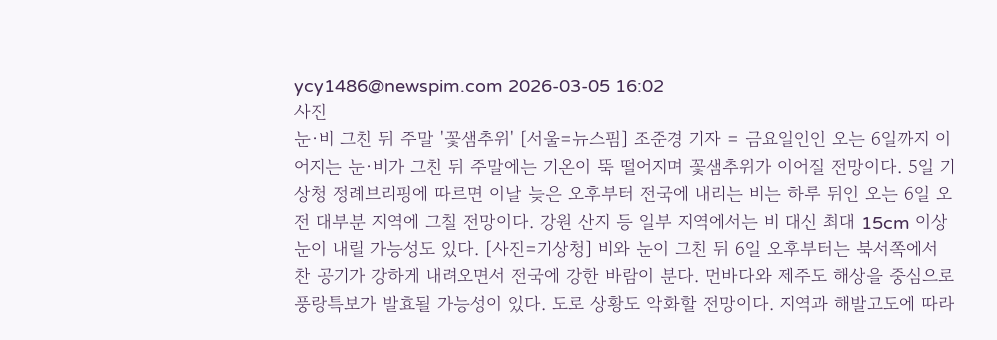ycy1486@newspim.com 2026-03-05 16:02
사진
눈·비 그친 뒤 주말 '꽃샘추위' [서울=뉴스핌] 조준경 기자 = 금요일인인 오는 6일까지 이어지는 눈·비가 그친 뒤 주말에는 기온이 뚝 떨어지며 꽃샘추위가 이어질 전망이다. 5일 기상청 정례브리핑에 따르면 이날 늦은 오후부터 전국에 내리는 비는 하루 뒤인 오는 6일 오전 대부분 지역에 그칠 전망이다. 강원 산지 등 일부 지역에서는 비 대신 최대 15cm 이상 눈이 내릴 가능성도 있다. [사진=기상청] 비와 눈이 그친 뒤 6일 오후부터는 북서쪽에서 찬 공기가 강하게 내려오면서 전국에 강한 바람이 분다. 먼바다와 제주도 해상을 중심으로 풍랑특보가 발효될 가능성이 있다. 도로 상황도 악화할 전망이다. 지역과 해발고도에 따라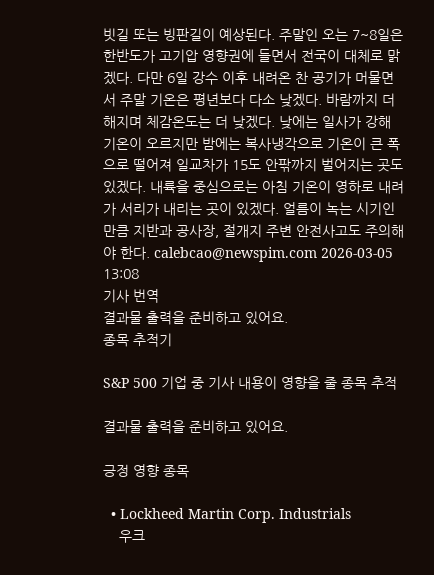빗길 또는 빙판길이 예상된다. 주말인 오는 7~8일은 한반도가 고기압 영향권에 들면서 전국이 대체로 맑겠다. 다만 6일 강수 이후 내려온 찬 공기가 머물면서 주말 기온은 평년보다 다소 낮겠다. 바람까지 더해지며 체감온도는 더 낮겠다. 낮에는 일사가 강해 기온이 오르지만 밤에는 복사냉각으로 기온이 큰 폭으로 떨어져 일교차가 15도 안팎까지 벌어지는 곳도 있겠다. 내륙을 중심으로는 아침 기온이 영하로 내려가 서리가 내리는 곳이 있겠다. 얼름이 녹는 시기인 만큼 지반과 공사장, 절개지 주변 안전사고도 주의해야 한다. calebcao@newspim.com 2026-03-05 13:08
기사 번역
결과물 출력을 준비하고 있어요.
종목 추적기

S&P 500 기업 중 기사 내용이 영향을 줄 종목 추적

결과물 출력을 준비하고 있어요.

긍정 영향 종목

  • Lockheed Martin Corp. Industrials
    우크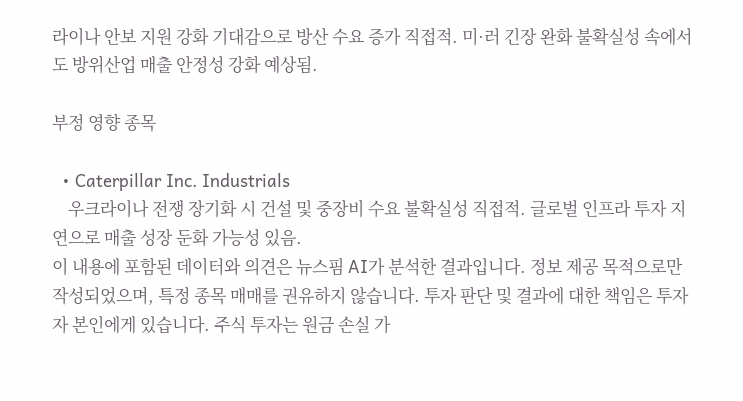라이나 안보 지원 강화 기대감으로 방산 수요 증가 직접적. 미·러 긴장 완화 불확실성 속에서도 방위산업 매출 안정성 강화 예상됨.

부정 영향 종목

  • Caterpillar Inc. Industrials
    우크라이나 전쟁 장기화 시 건설 및 중장비 수요 불확실성 직접적. 글로벌 인프라 투자 지연으로 매출 성장 둔화 가능성 있음.
이 내용에 포함된 데이터와 의견은 뉴스핌 AI가 분석한 결과입니다. 정보 제공 목적으로만 작성되었으며, 특정 종목 매매를 권유하지 않습니다. 투자 판단 및 결과에 대한 책임은 투자자 본인에게 있습니다. 주식 투자는 원금 손실 가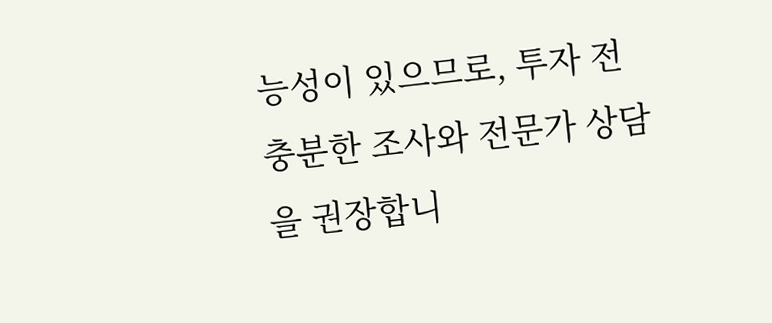능성이 있으므로, 투자 전 충분한 조사와 전문가 상담을 권장합니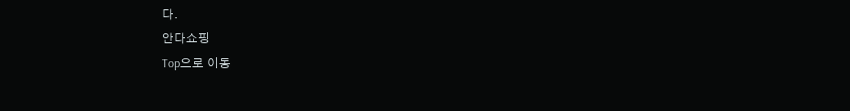다.
안다쇼핑
Top으로 이동